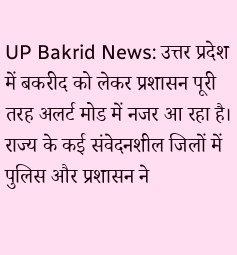UP Bakrid News: उत्तर प्रदेश में बकरीद को लेकर प्रशासन पूरी तरह अलर्ट मोड में नजर आ रहा है। राज्य के कई संवेदनशील जिलों में पुलिस और प्रशासन ने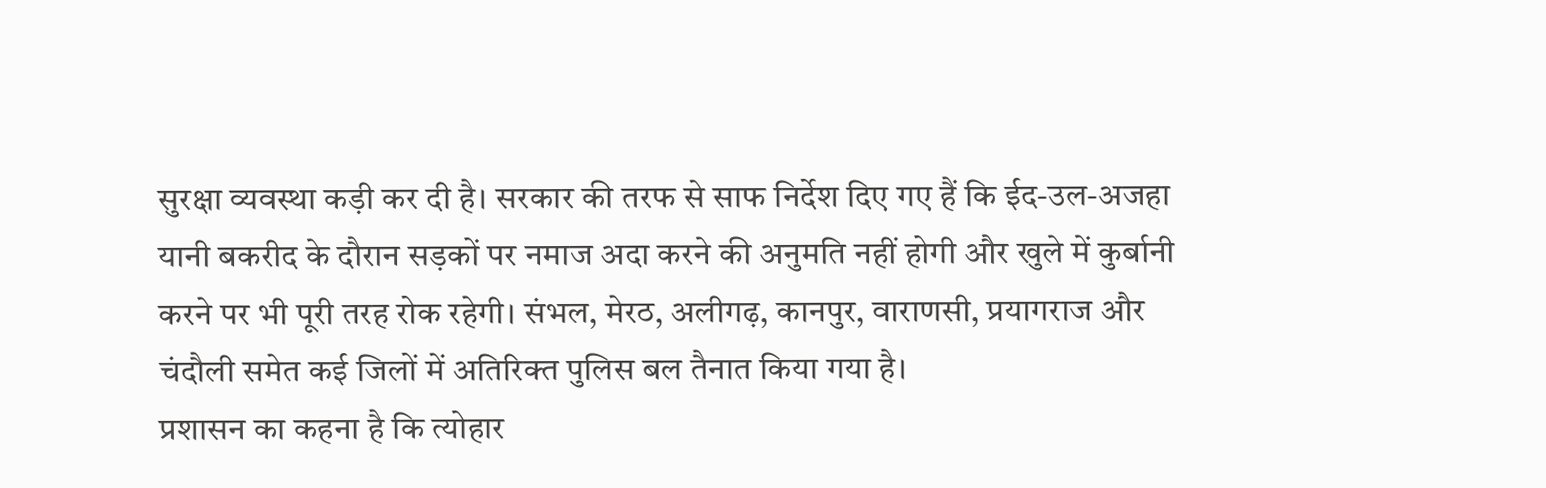सुरक्षा व्यवस्था कड़ी कर दी है। सरकार की तरफ से साफ निर्देश दिए गए हैं कि ईद-उल-अजहा यानी बकरीद के दौरान सड़कों पर नमाज अदा करने की अनुमति नहीं होगी और खुले में कुर्बानी करने पर भी पूरी तरह रोक रहेगी। संभल, मेरठ, अलीगढ़, कानपुर, वाराणसी, प्रयागराज और चंदौली समेत कई जिलों में अतिरिक्त पुलिस बल तैनात किया गया है।
प्रशासन का कहना है कि त्योहार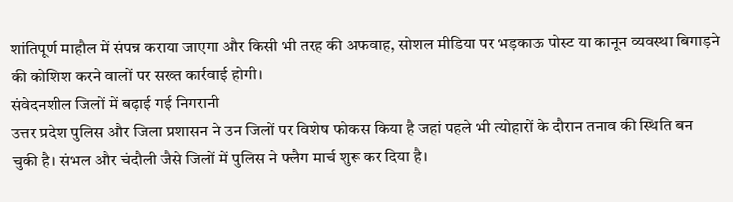शांतिपूर्ण माहौल में संपन्न कराया जाएगा और किसी भी तरह की अफवाह, सोशल मीडिया पर भड़काऊ पोस्ट या कानून व्यवस्था बिगाड़ने की कोशिश करने वालों पर सख्त कार्रवाई होगी।
संवेदनशील जिलों में बढ़ाई गई निगरानी
उत्तर प्रदेश पुलिस और जिला प्रशासन ने उन जिलों पर विशेष फोकस किया है जहां पहले भी त्योहारों के दौरान तनाव की स्थिति बन चुकी है। संभल और चंदौली जैसे जिलों में पुलिस ने फ्लैग मार्च शुरू कर दिया है।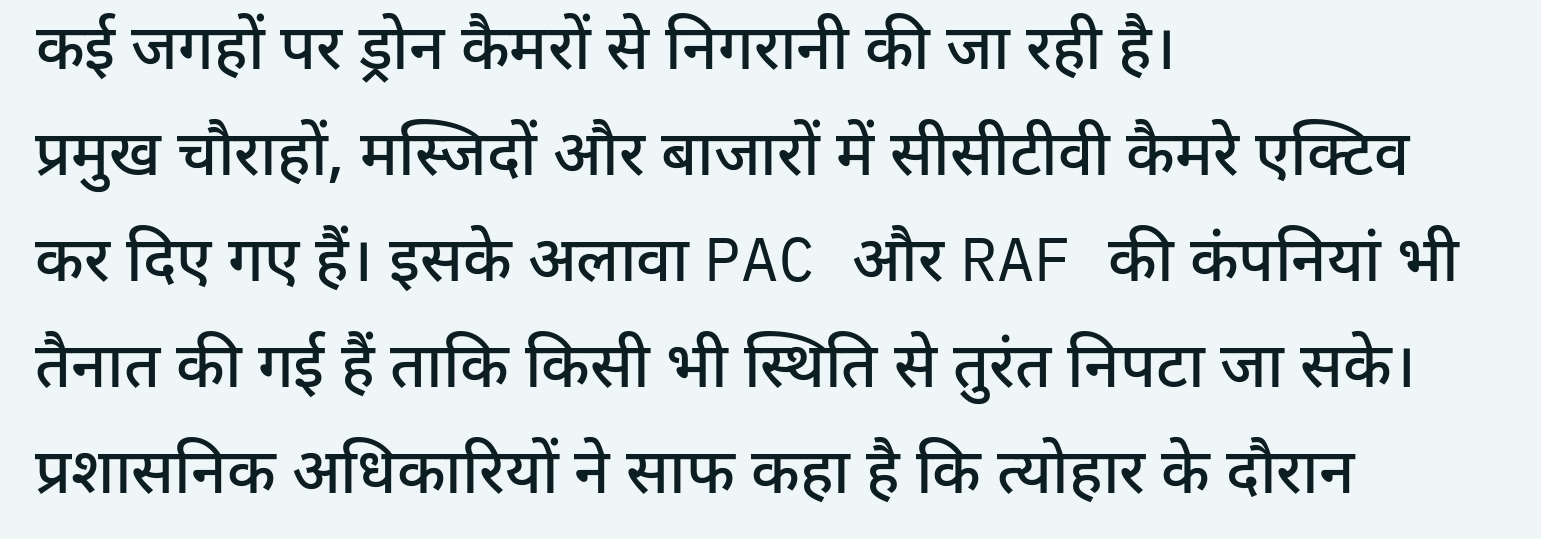कई जगहों पर ड्रोन कैमरों से निगरानी की जा रही है।
प्रमुख चौराहों, मस्जिदों और बाजारों में सीसीटीवी कैमरे एक्टिव कर दिए गए हैं। इसके अलावा PAC और RAF की कंपनियां भी तैनात की गई हैं ताकि किसी भी स्थिति से तुरंत निपटा जा सके। प्रशासनिक अधिकारियों ने साफ कहा है कि त्योहार के दौरान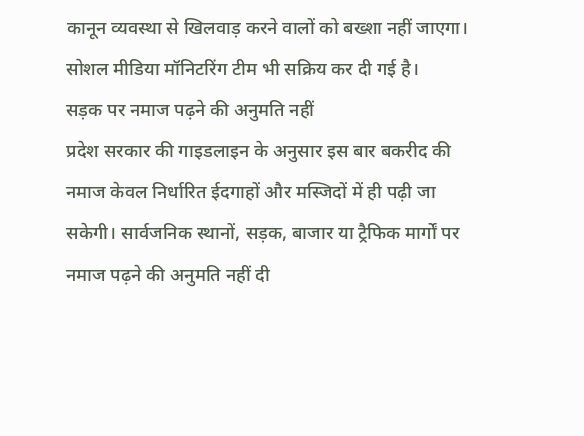कानून व्यवस्था से खिलवाड़ करने वालों को बख्शा नहीं जाएगा। सोशल मीडिया मॉनिटरिंग टीम भी सक्रिय कर दी गई है।
सड़क पर नमाज पढ़ने की अनुमति नहीं
प्रदेश सरकार की गाइडलाइन के अनुसार इस बार बकरीद की नमाज केवल निर्धारित ईदगाहों और मस्जिदों में ही पढ़ी जा सकेगी। सार्वजनिक स्थानों, सड़क, बाजार या ट्रैफिक मार्गों पर नमाज पढ़ने की अनुमति नहीं दी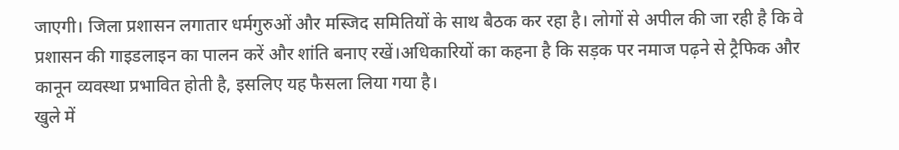जाएगी। जिला प्रशासन लगातार धर्मगुरुओं और मस्जिद समितियों के साथ बैठक कर रहा है। लोगों से अपील की जा रही है कि वे प्रशासन की गाइडलाइन का पालन करें और शांति बनाए रखें।अधिकारियों का कहना है कि सड़क पर नमाज पढ़ने से ट्रैफिक और कानून व्यवस्था प्रभावित होती है, इसलिए यह फैसला लिया गया है।
खुले में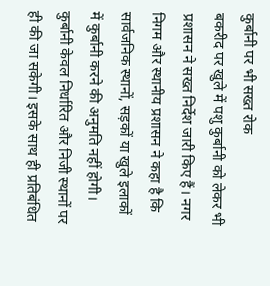कुर्बानी पर भी सख्त रोक
बकरीद पर खुले में पशु कुर्बानी को लेकर भी प्रशासन ने सख्त निर्देश जारी किए हैं। नगर निगम और स्थानीय प्रशासन ने कहा है कि सार्वजनिक स्थानों, सड़कों या खुले इलाकों में कुर्बानी करने की अनुमति नहीं होगी।
कुर्बानी केवल निर्धारित और निजी स्थानों पर ही की जा सकेगी। इसके साथ ही प्रतिबंधित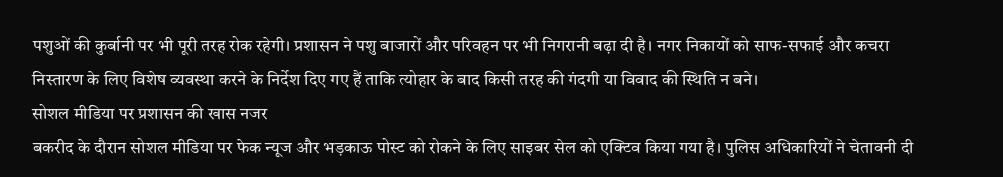पशुओं की कुर्बानी पर भी पूरी तरह रोक रहेगी। प्रशासन ने पशु बाजारों और परिवहन पर भी निगरानी बढ़ा दी है। नगर निकायों को साफ-सफाई और कचरा निस्तारण के लिए विशेष व्यवस्था करने के निर्देश दिए गए हैं ताकि त्योहार के बाद किसी तरह की गंदगी या विवाद की स्थिति न बने।
सोशल मीडिया पर प्रशासन की खास नजर
बकरीद के दौरान सोशल मीडिया पर फेक न्यूज और भड़काऊ पोस्ट को रोकने के लिए साइबर सेल को एक्टिव किया गया है। पुलिस अधिकारियों ने चेतावनी दी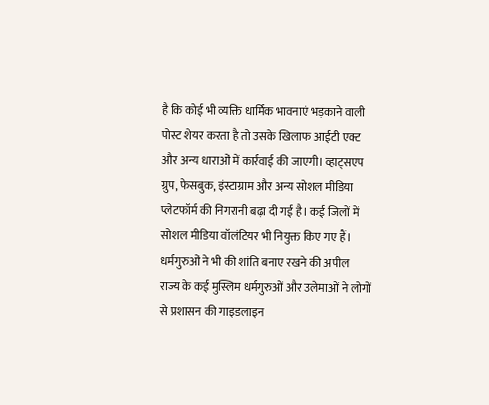है कि कोई भी व्यक्ति धार्मिक भावनाएं भड़काने वाली पोस्ट शेयर करता है तो उसके खिलाफ आईटी एक्ट और अन्य धाराओं में कार्रवाई की जाएगी। व्हाट्सएप ग्रुप, फेसबुक, इंस्टाग्राम और अन्य सोशल मीडिया प्लेटफॉर्म की निगरानी बढ़ा दी गई है। कई जिलों में सोशल मीडिया वॉलंटियर भी नियुक्त किए गए हैं।
धर्मगुरुओं ने भी की शांति बनाए रखने की अपील
राज्य के कई मुस्लिम धर्मगुरुओं और उलेमाओं ने लोगों से प्रशासन की गाइडलाइन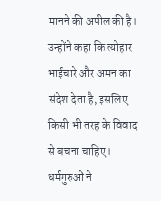मानने की अपील की है। उन्होंने कहा कि त्योहार भाईचारे और अमन का संदेश देता है, इसलिए किसी भी तरह के विवाद से बचना चाहिए। धर्मगुरुओं ने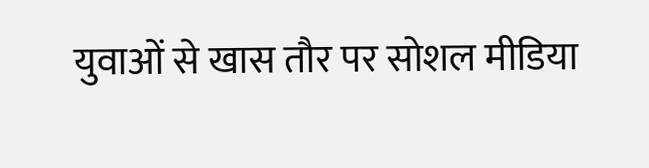युवाओं से खास तौर पर सोशल मीडिया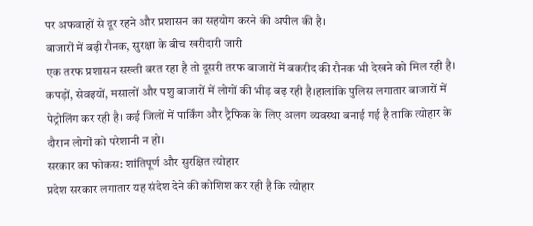पर अफवाहों से दूर रहने और प्रशासन का सहयोग करने की अपील की है।
बाजारों में बढ़ी रौनक, सुरक्षा के बीच खरीदारी जारी
एक तरफ प्रशासन सख्ती बरत रहा है तो दूसरी तरफ बाजारों में बकरीद की रौनक भी देखने को मिल रही है। कपड़ों, सेवइयों, मसालों और पशु बाजारों में लोगों की भीड़ बढ़ रही है।हालांकि पुलिस लगातार बाजारों में पेट्रोलिंग कर रही है। कई जिलों में पार्किंग और ट्रैफिक के लिए अलग व्यवस्था बनाई गई है ताकि त्योहार के दौरान लोगों को परेशानी न हो।
सरकार का फोकस: शांतिपूर्ण और सुरक्षित त्योहार
प्रदेश सरकार लगातार यह संदेश देने की कोशिश कर रही है कि त्योहार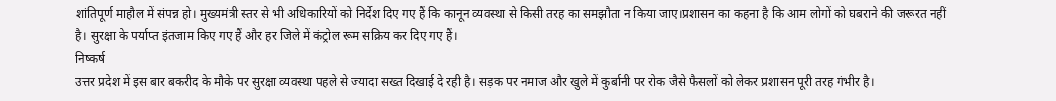शांतिपूर्ण माहौल में संपन्न हो। मुख्यमंत्री स्तर से भी अधिकारियों को निर्देश दिए गए हैं कि कानून व्यवस्था से किसी तरह का समझौता न किया जाए।प्रशासन का कहना है कि आम लोगों को घबराने की जरूरत नहीं है। सुरक्षा के पर्याप्त इंतजाम किए गए हैं और हर जिले में कंट्रोल रूम सक्रिय कर दिए गए हैं।
निष्कर्ष
उत्तर प्रदेश में इस बार बकरीद के मौके पर सुरक्षा व्यवस्था पहले से ज्यादा सख्त दिखाई दे रही है। सड़क पर नमाज और खुले में कुर्बानी पर रोक जैसे फैसलों को लेकर प्रशासन पूरी तरह गंभीर है।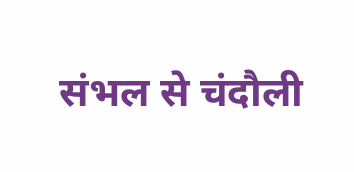संभल से चंदौली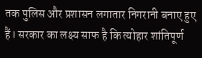तक पुलिस और प्रशासन लगातार निगरानी बनाए हुए हैं। सरकार का लक्ष्य साफ है कि त्योहार शांतिपूर्ण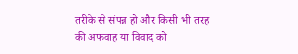तरीके से संपन्न हो और किसी भी तरह की अफवाह या विवाद को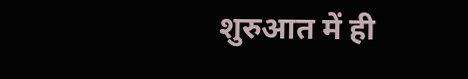शुरुआत में ही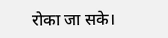रोका जा सके।